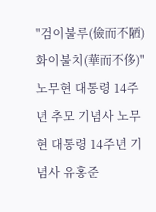"검이불루(儉而不陋) 화이불치(華而不侈)" 노무현 대통령 14주년 추모 기념사 노무현 대통령 14주년 기념사 유홍준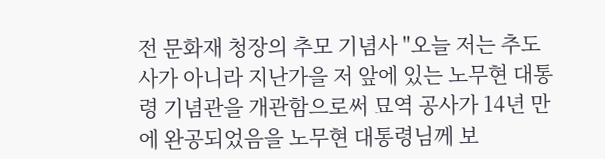전 문화재 청장의 추모 기념사 "오늘 저는 추도사가 아니라 지난가을 저 앞에 있는 노무현 대통령 기념관을 개관함으로써 묘역 공사가 14년 만에 완공되었음을 노무현 대통령님께 보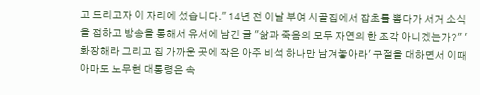고 드리고자 이 자리에 섰습니다." 14년 전 이날 부여 시골집에서 잡초를 뽑다가 서거 소식을 접하고 방송을 통해서 유서에 남긴 글 "삶과 죽음의 모두 자연의 한 조각 아니겠는가?" '화장해라 그리고 집 가까운 곳에 작은 아주 비석 하나만 남겨놓아라' 구절을 대하면서 이때 아마도 노무현 대통령은 속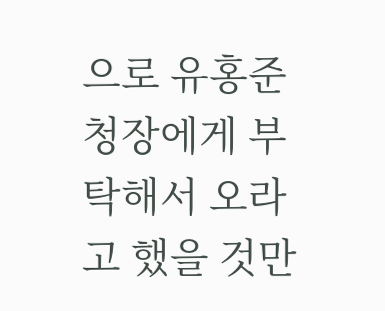으로 유홍준 청장에게 부탁해서 오라고 했을 것만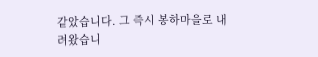같았습니다. 그 즉시 봉하마을로 내려왔습니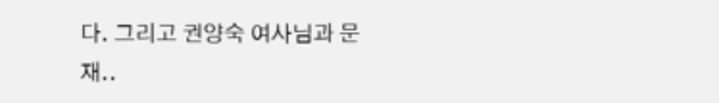다. 그리고 권양숙 여사님과 문재..